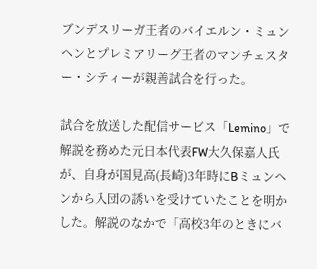ブンデスリーガ王者のバイエルン・ミュンヘンとプレミアリーグ王者のマンチェスター・シティーが親善試合を行った。

試合を放送した配信サービス「Lemino」で解説を務めた元日本代表FW大久保嘉人氏が、自身が国見高(長崎)3年時にBミュンヘンから入団の誘いを受けていたことを明かした。解説のなかで「高校3年のときにバ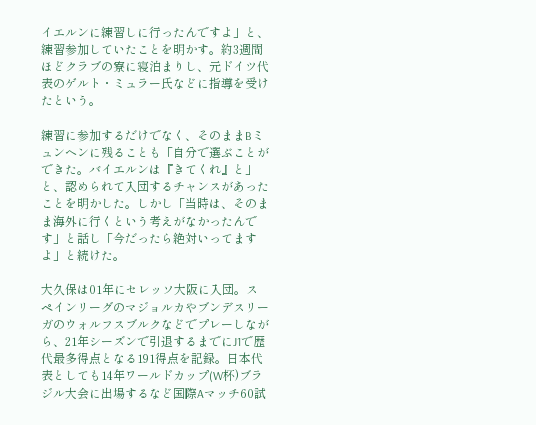イエルンに練習しに行ったんですよ」と、練習参加していたことを明かす。約3週間ほどクラブの寮に寝泊まりし、元ドイツ代表のゲルト・ミュラー氏などに指導を受けたという。

練習に参加するだけでなく、そのままBミュンヘンに残ることも「自分で選ぶことができた。バイエルンは『きてくれ』と」と、認められて入団するチャンスがあったことを明かした。しかし「当時は、そのまま海外に行くという考えがなかったんです」と話し「今だったら絶対いってますよ」と続けた。

大久保は01年にセレッソ大阪に入団。スペインリーグのマジョルカやブンデスリーガのウォルフスブルクなどでプレーしながら、21年シーズンで引退するまでにJ1で歴代最多得点となる191得点を記録。日本代表としても14年ワールドカップ(W杯)ブラジル大会に出場するなど国際Aマッチ60試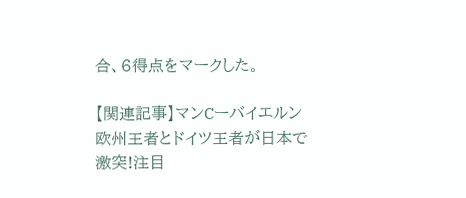合、6得点をマークした。

【関連記事】マンCーバイエルン 欧州王者とドイツ王者が日本で激突!注目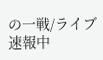の一戦/ライブ速報中